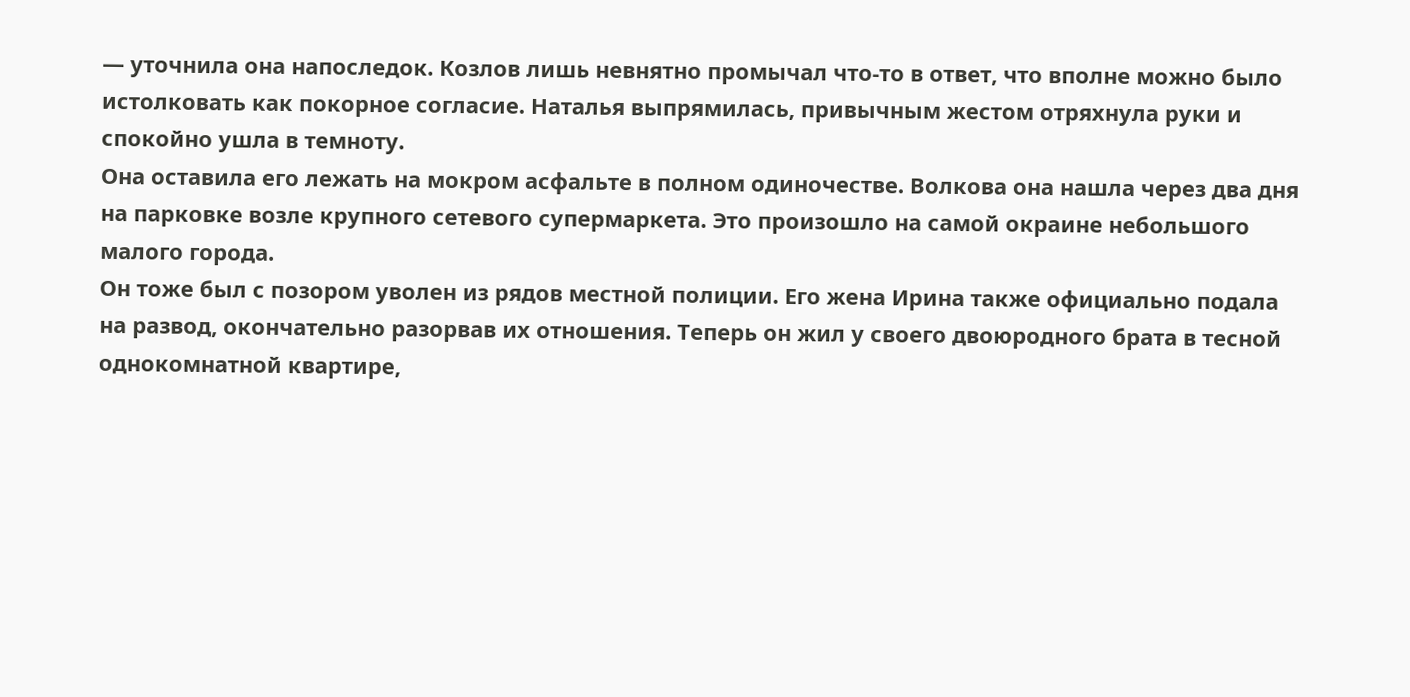— уточнила она напоследок. Козлов лишь невнятно промычал что-то в ответ, что вполне можно было истолковать как покорное согласие. Наталья выпрямилась, привычным жестом отряхнула руки и спокойно ушла в темноту.
Она оставила его лежать на мокром асфальте в полном одиночестве. Волкова она нашла через два дня на парковке возле крупного сетевого супермаркета. Это произошло на самой окраине небольшого малого города.
Он тоже был с позором уволен из рядов местной полиции. Его жена Ирина также официально подала на развод, окончательно разорвав их отношения. Теперь он жил у своего двоюродного брата в тесной однокомнатной квартире,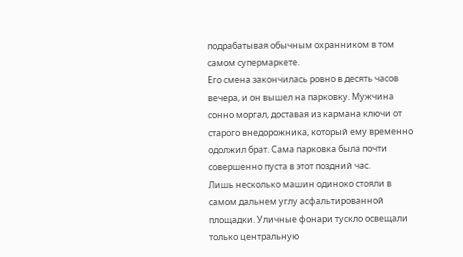подрабатывая обычным охранником в том самом супермаркете.
Его смена закончилась ровно в десять часов вечера, и он вышел на парковку. Мужчина сонно моргал, доставая из кармана ключи от старого внедорожника, который ему временно одолжил брат. Сама парковка была почти совершенно пуста в этот поздний час.
Лишь несколько машин одиноко стояли в самом дальнем углу асфальтированной площадки. Уличные фонари тускло освещали только центральную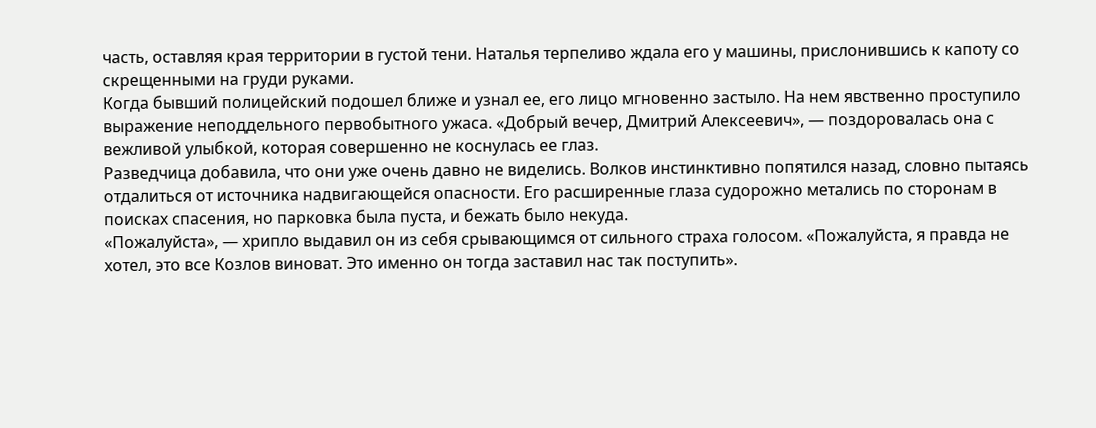часть, оставляя края территории в густой тени. Наталья терпеливо ждала его у машины, прислонившись к капоту со скрещенными на груди руками.
Когда бывший полицейский подошел ближе и узнал ее, его лицо мгновенно застыло. На нем явственно проступило выражение неподдельного первобытного ужаса. «Добрый вечер, Дмитрий Алексеевич», — поздоровалась она с вежливой улыбкой, которая совершенно не коснулась ее глаз.
Разведчица добавила, что они уже очень давно не виделись. Волков инстинктивно попятился назад, словно пытаясь отдалиться от источника надвигающейся опасности. Его расширенные глаза судорожно метались по сторонам в поисках спасения, но парковка была пуста, и бежать было некуда.
«Пожалуйста», — хрипло выдавил он из себя срывающимся от сильного страха голосом. «Пожалуйста, я правда не хотел, это все Козлов виноват. Это именно он тогда заставил нас так поступить».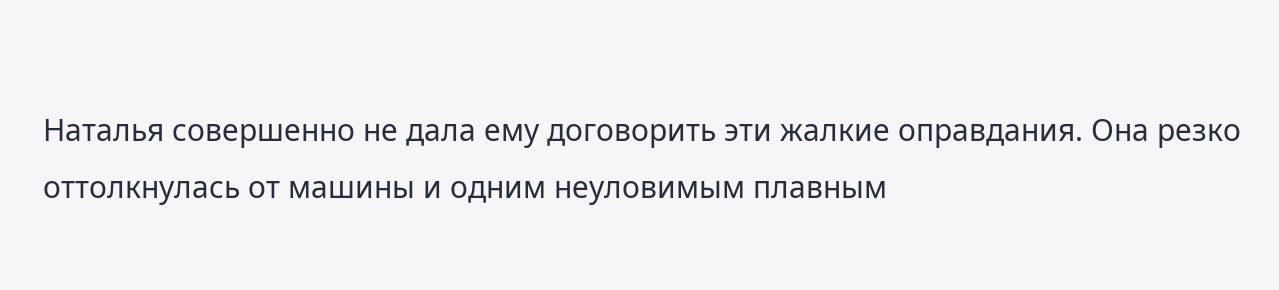Наталья совершенно не дала ему договорить эти жалкие оправдания. Она резко оттолкнулась от машины и одним неуловимым плавным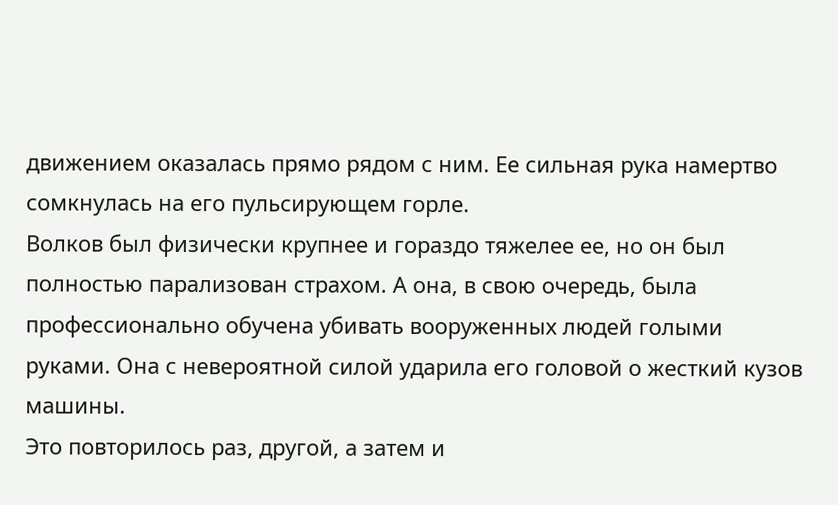движением оказалась прямо рядом с ним. Ее сильная рука намертво сомкнулась на его пульсирующем горле.
Волков был физически крупнее и гораздо тяжелее ее, но он был полностью парализован страхом. А она, в свою очередь, была профессионально обучена убивать вооруженных людей голыми руками. Она с невероятной силой ударила его головой о жесткий кузов машины.
Это повторилось раз, другой, а затем и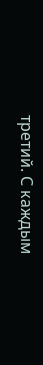третий. С каждым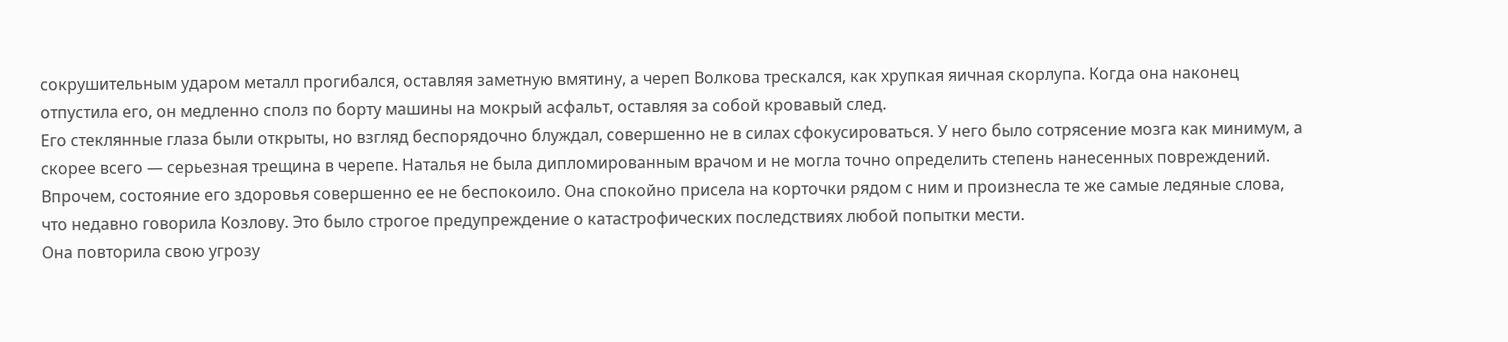сокрушительным ударом металл прогибался, оставляя заметную вмятину, а череп Волкова трескался, как хрупкая яичная скорлупа. Когда она наконец отпустила его, он медленно сполз по борту машины на мокрый асфальт, оставляя за собой кровавый след.
Его стеклянные глаза были открыты, но взгляд беспорядочно блуждал, совершенно не в силах сфокусироваться. У него было сотрясение мозга как минимум, а скорее всего — серьезная трещина в черепе. Наталья не была дипломированным врачом и не могла точно определить степень нанесенных повреждений.
Впрочем, состояние его здоровья совершенно ее не беспокоило. Она спокойно присела на корточки рядом с ним и произнесла те же самые ледяные слова, что недавно говорила Козлову. Это было строгое предупреждение о катастрофических последствиях любой попытки мести.
Она повторила свою угрозу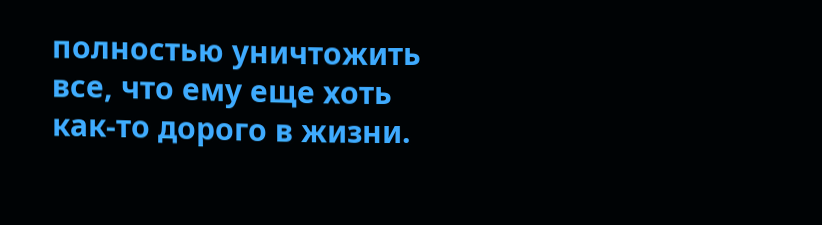полностью уничтожить все, что ему еще хоть как-то дорого в жизни.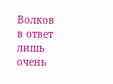Волков в ответ лишь очень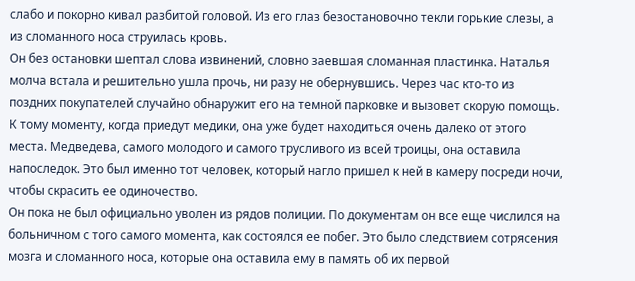слабо и покорно кивал разбитой головой. Из его глаз безостановочно текли горькие слезы, а из сломанного носа струилась кровь.
Он без остановки шептал слова извинений, словно заевшая сломанная пластинка. Наталья молча встала и решительно ушла прочь, ни разу не обернувшись. Через час кто-то из поздних покупателей случайно обнаружит его на темной парковке и вызовет скорую помощь.
К тому моменту, когда приедут медики, она уже будет находиться очень далеко от этого места. Медведева, самого молодого и самого трусливого из всей троицы, она оставила напоследок. Это был именно тот человек, который нагло пришел к ней в камеру посреди ночи, чтобы скрасить ее одиночество.
Он пока не был официально уволен из рядов полиции. По документам он все еще числился на больничном с того самого момента, как состоялся ее побег. Это было следствием сотрясения мозга и сломанного носа, которые она оставила ему в память об их первой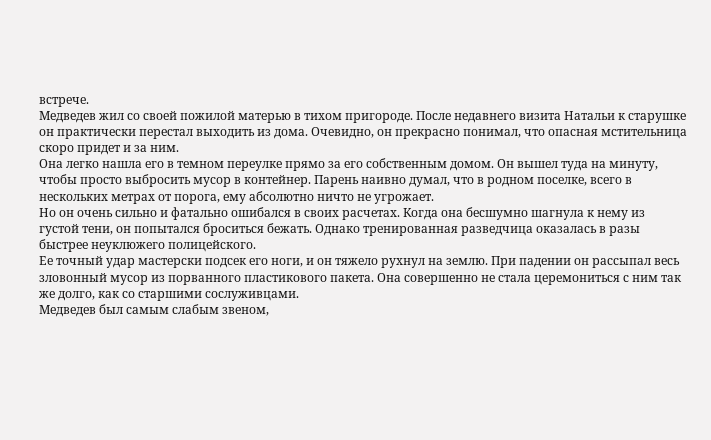встрече.
Медведев жил со своей пожилой матерью в тихом пригороде. После недавнего визита Натальи к старушке он практически перестал выходить из дома. Очевидно, он прекрасно понимал, что опасная мстительница скоро придет и за ним.
Она легко нашла его в темном переулке прямо за его собственным домом. Он вышел туда на минуту, чтобы просто выбросить мусор в контейнер. Парень наивно думал, что в родном поселке, всего в нескольких метрах от порога, ему абсолютно ничто не угрожает.
Но он очень сильно и фатально ошибался в своих расчетах. Когда она бесшумно шагнула к нему из густой тени, он попытался броситься бежать. Однако тренированная разведчица оказалась в разы быстрее неуклюжего полицейского.
Ее точный удар мастерски подсек его ноги, и он тяжело рухнул на землю. При падении он рассыпал весь зловонный мусор из порванного пластикового пакета. Она совершенно не стала церемониться с ним так же долго, как со старшими сослуживцами.
Медведев был самым слабым звеном,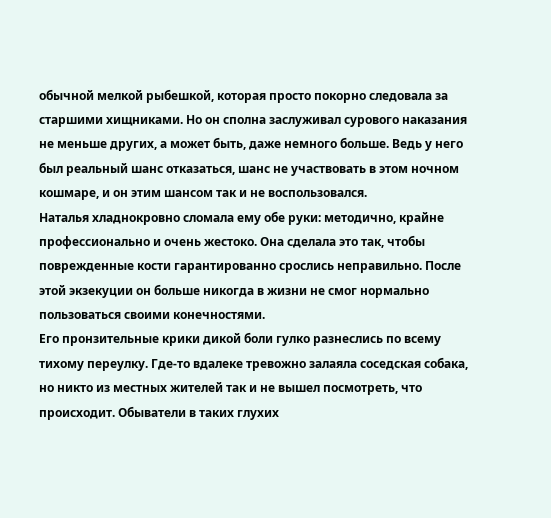обычной мелкой рыбешкой, которая просто покорно следовала за старшими хищниками. Но он сполна заслуживал сурового наказания не меньше других, а может быть, даже немного больше. Ведь у него был реальный шанс отказаться, шанс не участвовать в этом ночном кошмаре, и он этим шансом так и не воспользовался.
Наталья хладнокровно сломала ему обе руки: методично, крайне профессионально и очень жестоко. Она сделала это так, чтобы поврежденные кости гарантированно срослись неправильно. После этой экзекуции он больше никогда в жизни не смог нормально пользоваться своими конечностями.
Его пронзительные крики дикой боли гулко разнеслись по всему тихому переулку. Где-то вдалеке тревожно залаяла соседская собака, но никто из местных жителей так и не вышел посмотреть, что происходит. Обыватели в таких глухих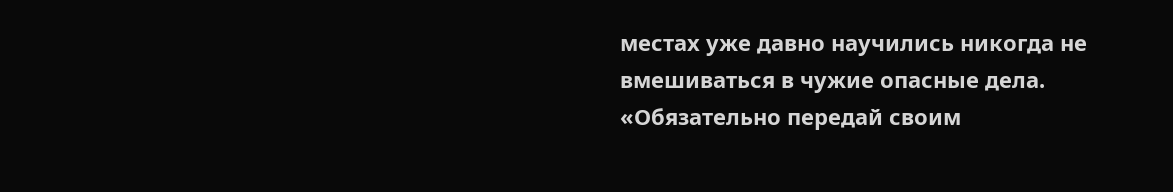местах уже давно научились никогда не вмешиваться в чужие опасные дела.
«Обязательно передай своим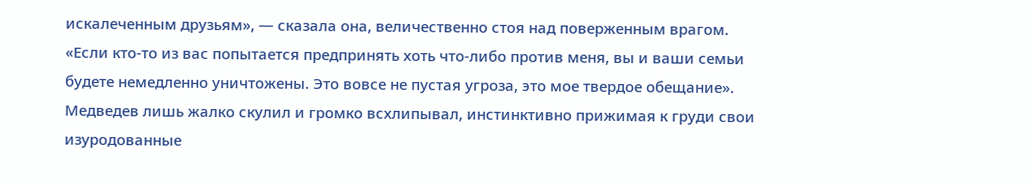искалеченным друзьям», — сказала она, величественно стоя над поверженным врагом. «Если кто-то из вас попытается предпринять хоть что-либо против меня, вы и ваши семьи будете немедленно уничтожены. Это вовсе не пустая угроза, это мое твердое обещание».
Медведев лишь жалко скулил и громко всхлипывал, инстинктивно прижимая к груди свои изуродованные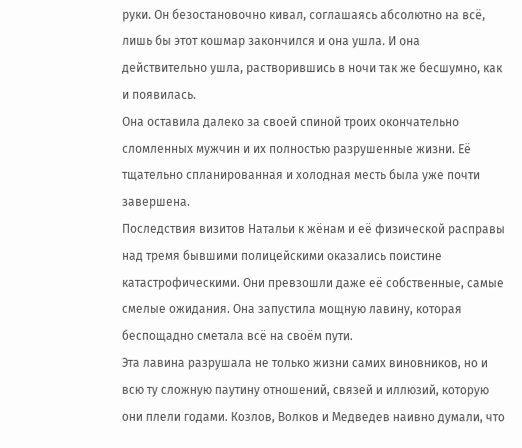руки. Он безостановочно кивал, соглашаясь абсолютно на всё, лишь бы этот кошмар закончился и она ушла. И она действительно ушла, растворившись в ночи так же бесшумно, как и появилась.
Она оставила далеко за своей спиной троих окончательно сломленных мужчин и их полностью разрушенные жизни. Её тщательно спланированная и холодная месть была уже почти завершена.
Последствия визитов Натальи к жёнам и её физической расправы над тремя бывшими полицейскими оказались поистине катастрофическими. Они превзошли даже её собственные, самые смелые ожидания. Она запустила мощную лавину, которая беспощадно сметала всё на своём пути.
Эта лавина разрушала не только жизни самих виновников, но и всю ту сложную паутину отношений, связей и иллюзий, которую они плели годами. Козлов, Волков и Медведев наивно думали, что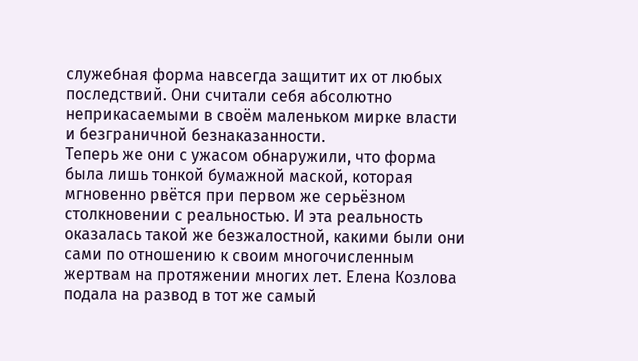служебная форма навсегда защитит их от любых последствий. Они считали себя абсолютно неприкасаемыми в своём маленьком мирке власти и безграничной безнаказанности.
Теперь же они с ужасом обнаружили, что форма была лишь тонкой бумажной маской, которая мгновенно рвётся при первом же серьёзном столкновении с реальностью. И эта реальность оказалась такой же безжалостной, какими были они сами по отношению к своим многочисленным жертвам на протяжении многих лет. Елена Козлова подала на развод в тот же самый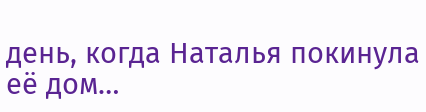день, когда Наталья покинула её дом…